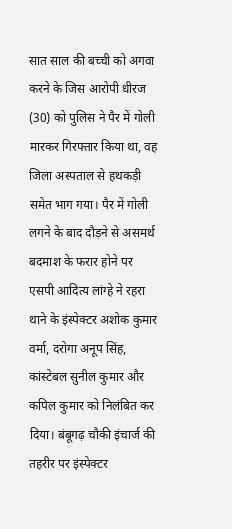सात साल की बच्ची को अगवा करने के जिस आरोपी धीरज (30) को पुलिस ने पैर में गोली मारकर गिरफ्तार किया था, वह जिला अस्पताल से हथकड़ी समेत भाग गया। पैर में गोली लगने के बाद दौड़ने से असमर्थ बदमाश के फरार होने पर एसपी आदित्य लांग्हे ने रहरा थाने के इंस्पेक्टर अशोक कुमार वर्मा, दरोगा अनूप सिंह, कांस्टेबल सुनील कुमार और कपिल कुमार को निलंबित कर दिया। बंबूगढ़ चौकी इंचार्ज की तहरीर पर इंस्पेक्टर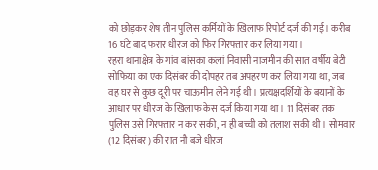को छोड़कर शेष तीन पुलिस कर्मियों के खिलाफ रिपोर्ट दर्ज की गई। करीब 16 घंटे बाद फरार धीरज को फिर गिरफ्तार कर लिया गया।
रहरा थानाक्षेत्र के गांव बांसका कलां निवासी नाजमीन की सात वर्षीय बेटी सोफिया का एक दिसंबर की दोपहर तब अपहरण कर लिया गया था, जब वह घर से कुछ दूरी पर चाऊमीन लेने गई थी। प्रत्यक्षदर्शियों के बयानों के आधार पर धीरज के खिलाफ केस दर्ज किया गया था। 11 दिसंबर तक पुलिस उसे गिरफ्तार न कर सकी, न ही बच्ची को तलाश सकी थी। सोमवार (12 दिसंबर) की रात नौ बजे धीरज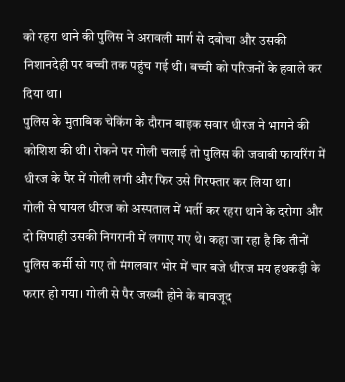को रहरा थाने की पुलिस ने अरावली मार्ग से दबोचा और उसकी निशानदेही पर बच्ची तक पहुंच गई थी। बच्ची को परिजनों के हवाले कर दिया था।
पुलिस के मुताबिक चेकिंग के दौरान बाइक सवार धीरज ने भागने की कोशिश की थी। रोकने पर गोली चलाई तो पुलिस की जवाबी फायरिंग में धीरज के पैर में गोली लगी और फिर उसे गिरफ्तार कर लिया था।
गोली से घायल धीरज को अस्पताल में भर्ती कर रहरा थाने के दरोगा और दो सिपाही उसकी निगरानी में लगाए गए थे। कहा जा रहा है कि तीनों पुलिस कर्मी सो गए तो मंगलवार भोर में चार बजे धीरज मय हथकड़ी के फरार हो गया। गोली से पैर जख्मी होने के बावजूद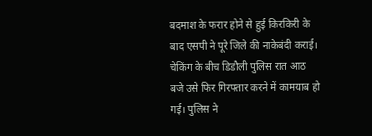बदमाश के फरार होने से हुई किरकिरी के बाद एसपी ने पूरे जिले की नाकेबंदी कराई। चेकिंग के बीच डिडौली पुलिस रात आठ बजे उसे फिर गिरफ्तार करने में कामयाब हो गई। पुलिस ने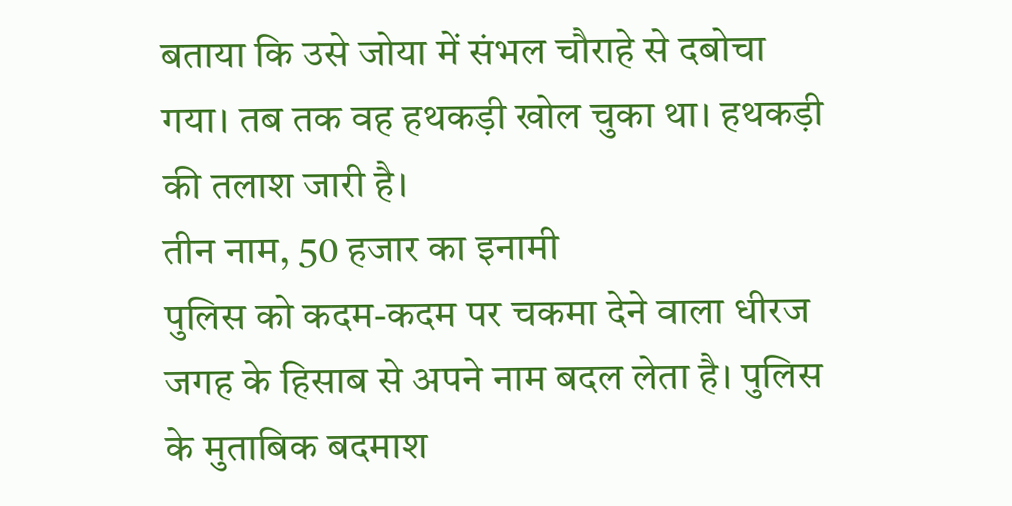बताया कि उसे जोया में संभल चौराहे से दबोचा गया। तब तक वह हथकड़ी खोल चुका था। हथकड़ी की तलाश जारी है।
तीन नाम, 50 हजार का इनामी
पुलिस को कदम-कदम पर चकमा देने वाला धीरज जगह के हिसाब से अपने नाम बदल लेता है। पुलिस के मुताबिक बदमाश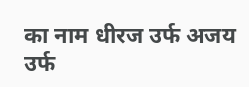का नाम धीरज उर्फ अजय उर्फ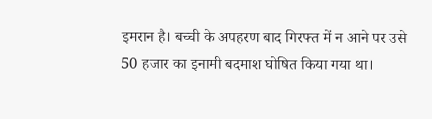इमरान है। बच्ची के अपहरण बाद गिरफ्त में न आने पर उसे 50 हजार का इनामी बदमाश घोषित किया गया था।